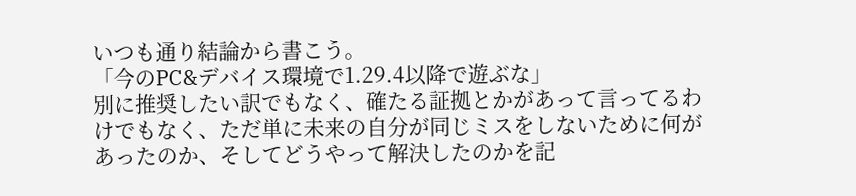いつも通り結論から書こう。
「今のPC&デバイス環境で1.29.4以降で遊ぶな」
別に推奨したい訳でもなく、確たる証拠とかがあって言ってるわけでもなく、ただ単に未来の自分が同じミスをしないために何があったのか、そしてどうやって解決したのかを記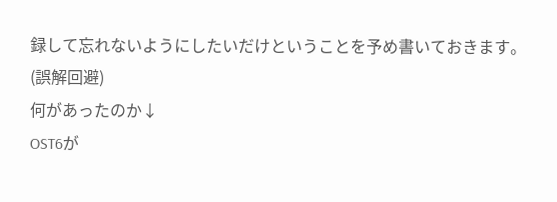録して忘れないようにしたいだけということを予め書いておきます。(誤解回避)
何があったのか↓
OST6が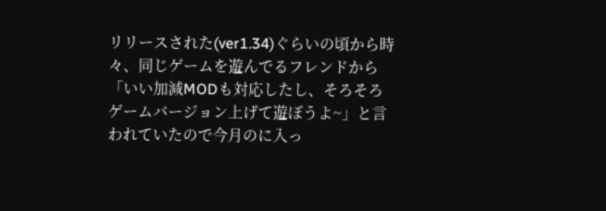リリースされた(ver1.34)ぐらいの頃から時々、同じゲームを遊んでるフレンドから「いい加減MODも対応したし、そろそろゲームバージョン上げて遊ぼうよ~」と言われていたので今月のに入っ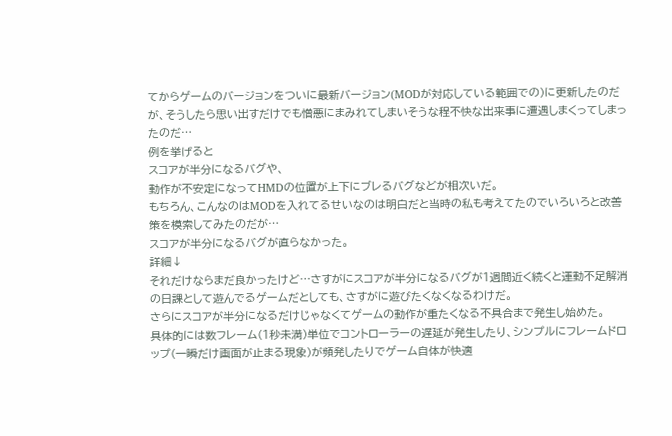てからゲームのバージョンをついに最新バージョン(MODが対応している範囲での)に更新したのだが、そうしたら思い出すだけでも憎悪にまみれてしまいそうな程不快な出来事に遭遇しまくってしまったのだ…
例を挙げると
スコアが半分になるバグや、
動作が不安定になってHMDの位置が上下にブレるバグなどが相次いだ。
もちろん、こんなのはMODを入れてるせいなのは明白だと当時の私も考えてたのでいろいろと改善策を模索してみたのだが…
スコアが半分になるバグが直らなかった。
詳細↓
それだけならまだ良かったけど…さすがにスコアが半分になるバグが1週間近く続くと運動不足解消の日課として遊んでるゲームだとしても、さすがに遊びたくなくなるわけだ。
さらにスコアが半分になるだけじゃなくてゲームの動作が重たくなる不具合まで発生し始めた。
具体的には数フレーム(1秒未満)単位でコントローラーの遅延が発生したり、シンプルにフレームドロップ(一瞬だけ画面が止まる現象)が頻発したりでゲーム自体が快適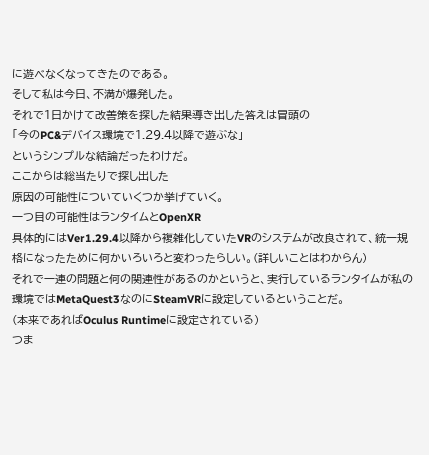に遊べなくなってきたのである。
そして私は今日、不満が爆発した。
それで1日かけて改善策を探した結果導き出した答えは冒頭の
「今のPC&デバイス環境で1.29.4以降で遊ぶな」
というシンプルな結論だったわけだ。
ここからは総当たりで探し出した
原因の可能性についていくつか挙げていく。
一つ目の可能性はランタイムとOpenXR
具体的にはVer1.29.4以降から複雑化していたVRのシステムが改良されて、統一規格になったために何かいろいろと変わったらしい。(詳しいことはわからん)
それで一連の問題と何の関連性があるのかというと、実行しているランタイムが私の環境ではMetaQuest3なのにSteamVRに設定しているということだ。
(本来であればOculus Runtimeに設定されている)
つま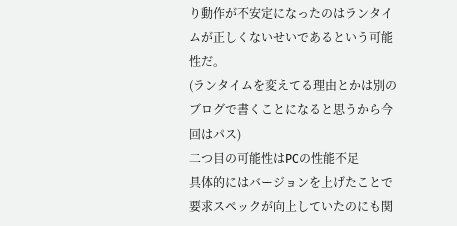り動作が不安定になったのはランタイムが正しくないせいであるという可能性だ。
(ランタイムを変えてる理由とかは別のブログで書くことになると思うから今回はパス)
二つ目の可能性はPCの性能不足
具体的にはバージョンを上げたことで要求スペックが向上していたのにも関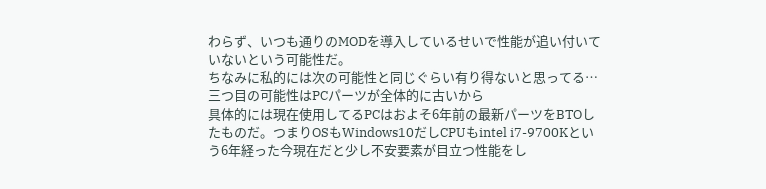わらず、いつも通りのMODを導入しているせいで性能が追い付いていないという可能性だ。
ちなみに私的には次の可能性と同じぐらい有り得ないと思ってる…
三つ目の可能性はPCパーツが全体的に古いから
具体的には現在使用してるPCはおよそ6年前の最新パーツをBTOしたものだ。つまりOSもWindows10だしCPUもintel i7-9700Kという6年経った今現在だと少し不安要素が目立つ性能をし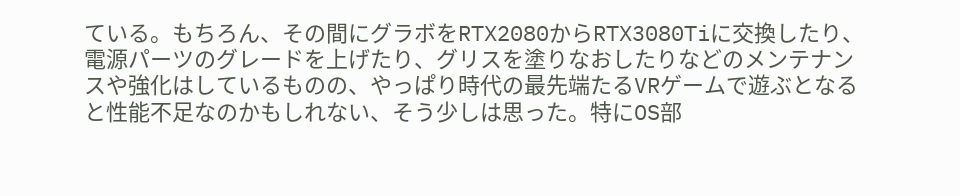ている。もちろん、その間にグラボをRTX2080からRTX3080Tiに交換したり、電源パーツのグレードを上げたり、グリスを塗りなおしたりなどのメンテナンスや強化はしているものの、やっぱり時代の最先端たるVRゲームで遊ぶとなると性能不足なのかもしれない、そう少しは思った。特にOS部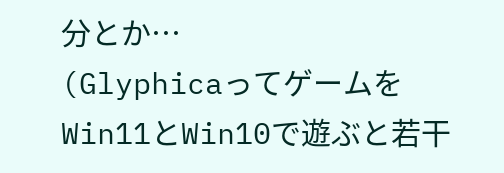分とか…
(GlyphicaってゲームをWin11とWin10で遊ぶと若干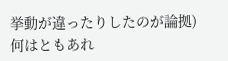挙動が違ったりしたのが論拠)
何はともあれ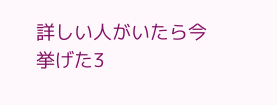詳しい人がいたら今挙げた3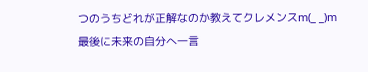つのうちどれが正解なのか教えてクレメンスm(_ _)m
最後に未来の自分へ一言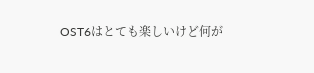OST6はとても楽しいけど何が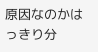原因なのかはっきり分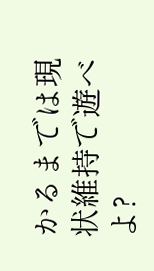かるまでは現状維持で遊べよ?